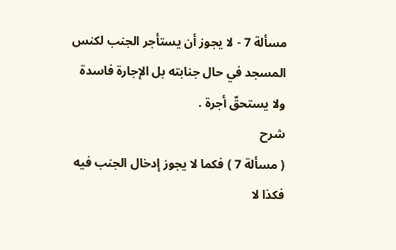مسألة 7 - لا يجوز أن يستأجر الجنب لكنس المسجد في حال جنابته بل الإجارة فاسدة ولا يستحقّ أجرة .
شرح
( مسألة 7 ) فكما لا يجوز إدخال الجنب فيه فكذا لا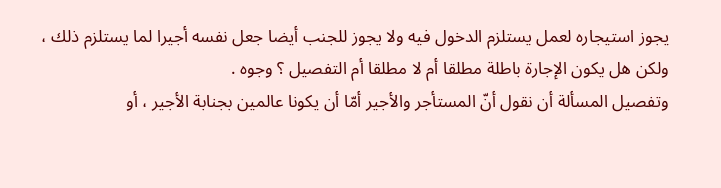يجوز استيجاره لعمل يستلزم الدخول فيه ولا يجوز للجنب أيضا جعل نفسه أجيرا لما يستلزم ذلك ، ولكن هل يكون الإجارة باطلة مطلقا أم لا مطلقا أم التفصيل ؟ وجوه .
وتفصيل المسألة أن نقول أنّ المستأجر والأجير أمّا أن يكونا عالمين بجنابة الأجير ، أو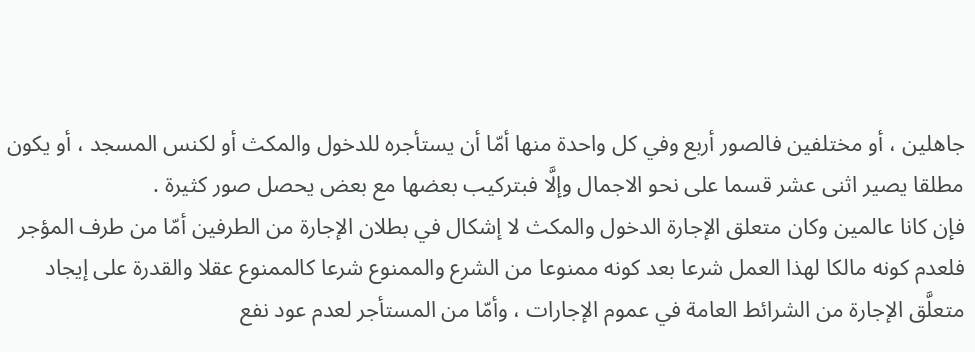جاهلين ، أو مختلفين فالصور أربع وفي كل واحدة منها أمّا أن يستأجره للدخول والمكث أو لكنس المسجد ، أو يكون مطلقا يصير اثنى عشر قسما على نحو الاجمال وإلَّا فبتركيب بعضها مع بعض يحصل صور كثيرة .
فإن كانا عالمين وكان متعلق الإجارة الدخول والمكث لا إشكال في بطلان الإجارة من الطرفين أمّا من طرف المؤجر فلعدم كونه مالكا لهذا العمل شرعا بعد كونه ممنوعا من الشرع والممنوع شرعا كالممنوع عقلا والقدرة على إيجاد متعلَّق الإجارة من الشرائط العامة في عموم الإجارات ، وأمّا من المستأجر لعدم عود نفع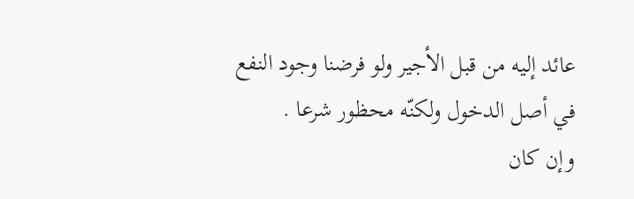عائد إليه من قبل الأجير ولو فرضنا وجود النفع في أصل الدخول ولكنّه محظور شرعا .
وإن كان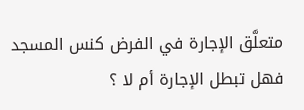متعلَّق الإجارة في الفرض كنس المسجد فهل تبطل الإجارة أم لا ؟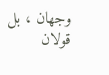وجهان ، بل قولان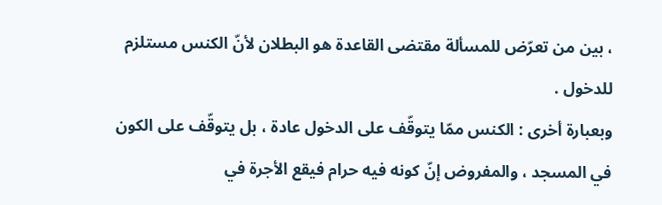، بين من تعرّض للمسألة مقتضى القاعدة هو البطلان لأنّ الكنس مستلزم للدخول .
وبعبارة أخرى : الكنس ممّا يتوقّف على الدخول عادة ، بل يتوقّف على الكون في المسجد ، والمفروض إنّ كونه فيه حرام فيقع الأجرة في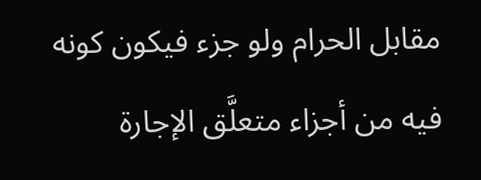مقابل الحرام ولو جزء فيكون كونه فيه من أجزاء متعلَّق الإجارة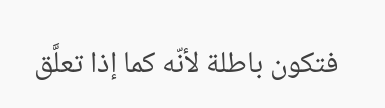فتكون باطلة لأنّه كما إذا تعلَّق